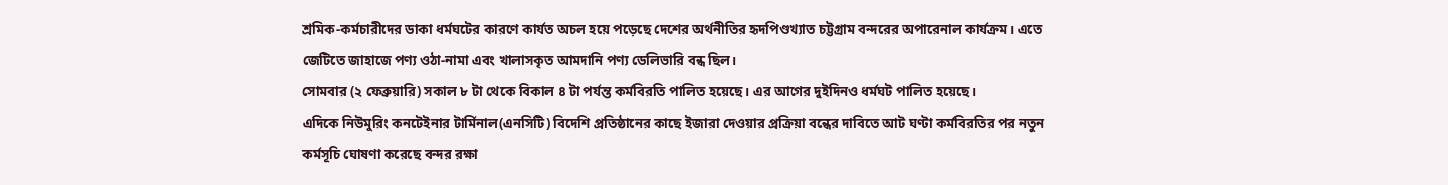শ্রমিক-কর্মচারীদের ডাকা ধর্মঘটের কারণে কার্যত অচল হয়ে পড়েছে দেশের অর্থনীতির হৃদপিণ্ডখ্যাত চট্টগ্রাম বন্দরের অপারেনাল কার্যক্রম। এতে জেটিতে জাহাজে পণ্য ওঠা-নামা এবং খালাসকৃত আমদানি পণ্য ডেলিভারি বন্ধ ছিল।
সোমবার (২ ফেব্রুয়ারি) সকাল ৮ টা থেকে বিকাল ৪ টা পর্যন্ত কর্মবিরতি পালিত হয়েছে। এর আগের দুইদিনও ধর্মঘট পালিত হয়েছে।
এদিকে নিউমুরিং কনটেইনার টার্মিনাল(এনসিটি) বিদেশি প্রতিষ্ঠানের কাছে ইজারা দেওয়ার প্রক্রিয়া বন্ধের দাবিতে আট ঘণ্টা কর্মবিরতির পর নতুন কর্মসূচি ঘোষণা করেছে বন্দর রক্ষা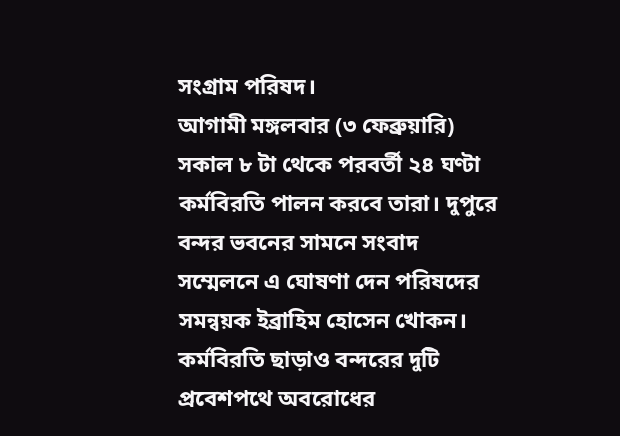সংগ্রাম পরিষদ।
আগামী মঙ্গলবার (৩ ফেব্রুয়ারি) সকাল ৮ টা থেকে পরবর্তী ২৪ ঘণ্টা কর্মবিরতি পালন করবে তারা। দুপুরে বন্দর ভবনের সামনে সংবাদ সম্মেলনে এ ঘোষণা দেন পরিষদের সমন্বয়ক ইব্রাহিম হোসেন খোকন।
কর্মবিরতি ছাড়াও বন্দরের দুটি প্রবেশপথে অবরোধের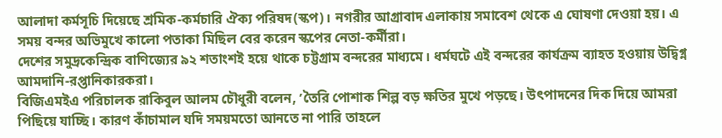আলাদা কর্মসূচি দিয়েছে শ্রমিক-কর্মচারি ঐক্য পরিষদ(স্কপ)। নগরীর আগ্রাবাদ এলাকায় সমাবেশ থেকে এ ঘোষণা দেওয়া হয়। এ সময় বন্দর অভিমুখে কালো পতাকা মিছিল বের করেন স্কপের নেতা-কর্মীরা।
দেশের সমুদ্রকেন্দ্রিক বাণিজ্যের ৯২ শতাংশই হয়ে থাকে চট্টগ্রাম বন্দরের মাধ্যমে। ধর্মঘটে এই বন্দরের কার্যক্রম ব্যাহত হওয়ায় উদ্বিগ্ন আমদানি-রপ্তানিকারকরা।
বিজিএমইএ পরিচালক রাকিবুল আলম চৌধুরী বলেন, ’তৈরি পোশাক শিল্প বড় ক্ষতির মুখে পড়ছে। উৎপাদনের দিক দিয়ে আমরা পিছিয়ে যাচ্ছি। কারণ কাঁচামাল যদি সময়মতো আনতে না পারি তাহলে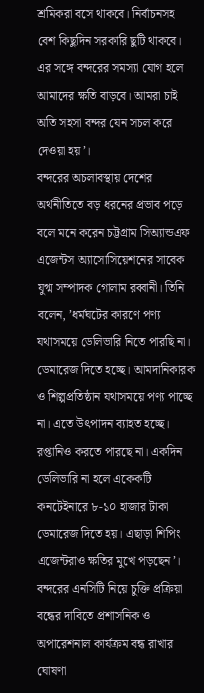শ্রমিকরা বসে থাকবে। নির্বাচনসহ বেশ কিছুদিন সরকারি ছুটি থাকবে। এর সঙ্গে বন্দরের সমস্যা যোগ হলে আমাদের ক্ষতি বাড়বে। আমরা চাই অতি সহসা বন্দর যেন সচল করে দেওয়া হয়’।
বন্দরের অচলাবস্থায় দেশের অর্থনীতিতে বড় ধরনের প্রভাব পড়ে বলে মনে করেন চট্টগ্রাম সিঅ্যান্ডএফ এজেন্টস অ্যাসোসিয়েশনের সাবেক যুগ্ম সম্পাদক গোলাম রব্বানী। তিনি বলেন, ’ধর্মঘটের কারণে পণ্য যথাসময়ে ডেলিভারি নিতে পারছি না। ডেমারেজ দিতে হচ্ছে। আমদানিকারক ও শিল্পপ্রতিষ্ঠান যথাসময়ে পণ্য পাচ্ছে না। এতে উৎপাদন ব্যাহত হচ্ছে। রপ্তানিও করতে পারছে না। একদিন ডেলিভারি না হলে একেকটি কনটেইনারে ৮-১০ হাজার টাকা ডেমারেজ দিতে হয়। এছাড়া শিপিং এজেন্টরাও ক্ষতির মুখে পড়ছেন’।
বন্দরের এনসিটি নিয়ে চুক্তি প্রক্রিয়া বন্ধের দাবিতে প্রশাসনিক ও অপারেশনাল কার্যক্রম বন্ধ রাখার ঘোষণা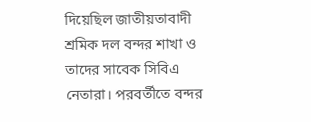দিয়েছিল জাতীয়তাবাদী শ্রমিক দল বন্দর শাখা ও তাদের সাবেক সিবিএ নেতারা। পরবর্তীতে বন্দর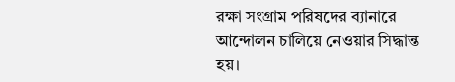রক্ষা সংগ্রাম পরিষদের ব্যানারে আন্দোলন চালিয়ে নেওয়ার সিদ্ধান্ত হয়।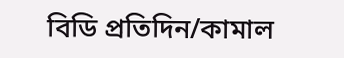বিডি প্রতিদিন/কামাল